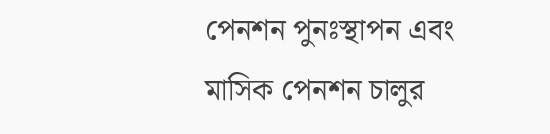পেনশন পুনঃস্থাপন এবং মাসিক পেনশন চালুর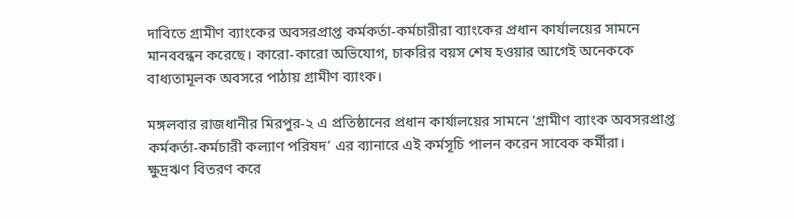দাবিতে গ্রামীণ ব্যাংকের অবসরপ্রাপ্ত কর্মকর্তা-কর্মচারীরা ব্যাংকের প্রধান কার্যালয়ের সামনে মানববন্ধন করেছে। কারো-কারো অভিযোগ, চাকরির বয়স শেষ হওয়ার আগেই অনেককে বাধ্যতামূলক অবসরে পাঠায় গ্রামীণ ব্যাংক।

মঙ্গলবার রাজধানীর মিরপুর-২ এ প্রতিষ্ঠানের প্রধান কার্যালয়ের সামনে ‘গ্রামীণ ব্যাংক অবসরপ্রাপ্ত কর্মকর্তা-কর্মচারী কল্যাণ পরিষদ’ এর ব্যানারে এই কর্মসূচি পালন করেন সাবেক কর্মীরা।
ক্ষুদ্রঋণ বিতরণ করে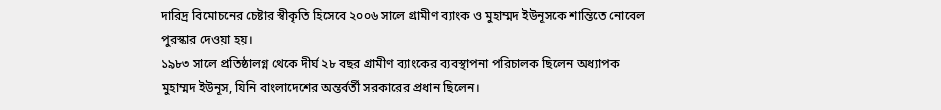দারিদ্র বিমোচনের চেষ্টার স্বীকৃতি হিসেবে ২০০৬ সালে গ্রামীণ ব্যাংক ও মুহাম্মদ ইউনূসকে শান্তিতে নোবেল পুরস্কার দেওয়া হয়।
১৯৮৩ সালে প্রতিষ্ঠালগ্ন থেকে দীর্ঘ ২৮ বছর গ্রামীণ ব্যাংকের ব্যবস্থাপনা পরিচালক ছিলেন অধ্যাপক মুহাম্মদ ইউনূস, যিনি বাংলাদেশের অন্তর্বর্তী সরকারের প্রধান ছিলেন।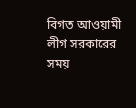বিগত আওয়ামী লীগ সরকারের সময়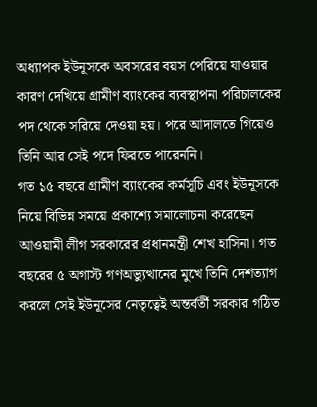অধ্যাপক ইউনূসকে অবসরের বয়স পেরিয়ে যাওয়ার কারণ দেখিয়ে গ্রামীণ ব্যাংকের ব্যবস্থাপনা পরিচালকের পদ থেকে সরিয়ে দেওয়া হয়। পরে আদালতে গিয়েও তিনি আর সেই পদে ফিরতে পারেননি।
গত ১৫ বছরে গ্রামীণ ব্যাংকের কর্মসূচি এবং ইউনূসকে নিয়ে বিভিন্ন সময়ে প্রকাশ্যে সমালোচনা করেছেন আওয়ামী লীগ সরকারের প্রধানমন্ত্রী শেখ হাসিনা। গত বছরের ৫ অগাস্ট গণঅভ্যুত্থানের মুখে তিনি দেশত্যাগ করলে সেই ইউনূসের নেতৃত্বেই অন্তর্বর্তী সরকার গঠিত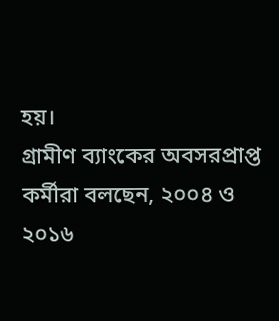হয়।
গ্রামীণ ব্যাংকের অবসরপ্রাপ্ত কর্মীরা বলছেন, ২০০৪ ও ২০১৬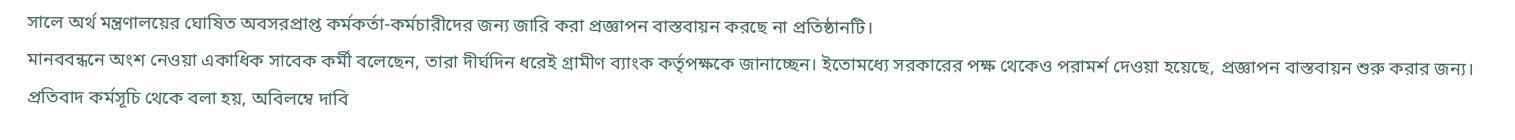সালে অর্থ মন্ত্রণালয়ের ঘোষিত অবসরপ্রাপ্ত কর্মকর্তা-কর্মচারীদের জন্য জারি করা প্রজ্ঞাপন বাস্তবায়ন করছে না প্রতিষ্ঠানটি।
মানববন্ধনে অংশ নেওয়া একাধিক সাবেক কর্মী বলেছেন, তারা দীর্ঘদিন ধরেই গ্রামীণ ব্যাংক কর্তৃপক্ষকে জানাচ্ছেন। ইতোমধ্যে সরকারের পক্ষ থেকেও পরামর্শ দেওয়া হয়েছে, প্রজ্ঞাপন বাস্তবায়ন শুরু করার জন্য।
প্রতিবাদ কর্মসূচি থেকে বলা হয়, অবিলম্বে দাবি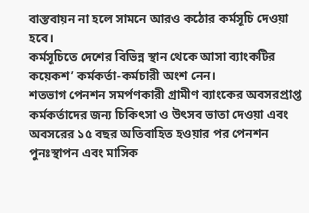বাস্তবায়ন না হলে সামনে আরও কঠোর কর্মসূচি দেওয়া হবে।
কর্মসূচিতে দেশের বিভিন্ন স্থান থেকে আসা ব্যাংকটির কয়েকশ’ কর্মকর্তা-কর্মচারী অংশ নেন।
শতভাগ পেনশন সমর্পণকারী গ্রামীণ ব্যাংকের অবসরপ্রাপ্ত কর্মকর্তাদের জন্য চিকিৎসা ও উৎসব ভাতা দেওয়া এবং অবসরের ১৫ বছর অতিবাহিত হওয়ার পর পেনশন পুনঃস্থাপন এবং মাসিক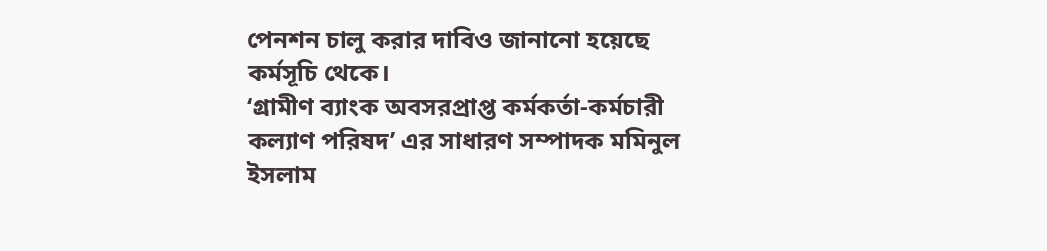পেনশন চালু করার দাবিও জানানো হয়েছে কর্মসূচি থেকে।
‘গ্রামীণ ব্যাংক অবসরপ্রাপ্ত কর্মকর্তা-কর্মচারী কল্যাণ পরিষদ’ এর সাধারণ সম্পাদক মমিনুল ইসলাম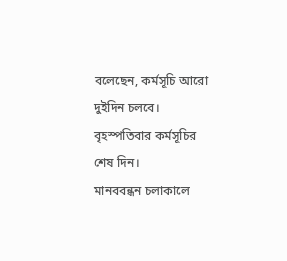বলেছেন, কর্মসূচি আরো দুইদিন চলবে। বৃহস্পতিবার কর্মসূচির শেষ দিন।
মানববন্ধন চলাকালে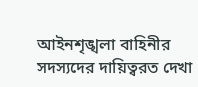আইনশৃঙ্খলা বাহিনীর সদস্যদের দায়িত্বরত দেখা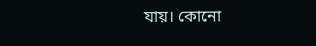যায়। কোনো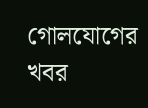গোলযোগের খবর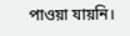পাওয়া যায়নি।